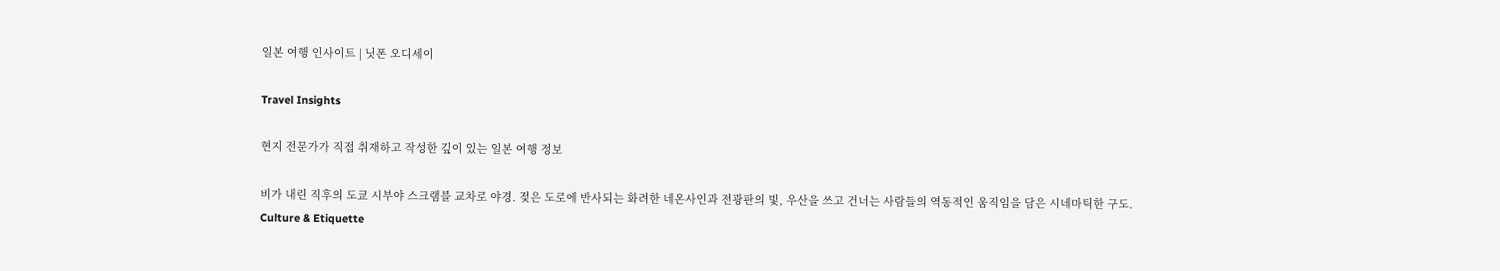일본 여행 인사이트 | 닛폰 오디세이

Travel Insights

현지 전문가가 직접 취재하고 작성한 깊이 있는 일본 여행 정보

비가 내린 직후의 도쿄 시부야 스크램블 교차로 야경. 젖은 도로에 반사되는 화려한 네온사인과 전광판의 빛, 우산을 쓰고 건너는 사람들의 역동적인 움직임을 담은 시네마틱한 구도.
Culture & Etiquette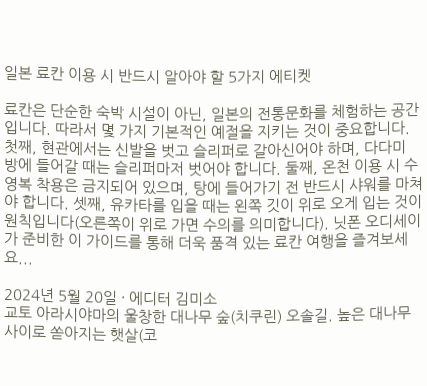일본 료칸 이용 시 반드시 알아야 할 5가지 에티켓

료칸은 단순한 숙박 시설이 아닌, 일본의 전통문화를 체험하는 공간입니다. 따라서 몇 가지 기본적인 예절을 지키는 것이 중요합니다. 첫째, 현관에서는 신발을 벗고 슬리퍼로 갈아신어야 하며, 다다미 방에 들어갈 때는 슬리퍼마저 벗어야 합니다. 둘째, 온천 이용 시 수영복 착용은 금지되어 있으며, 탕에 들어가기 전 반드시 샤워를 마쳐야 합니다. 셋째, 유카타를 입을 때는 왼쪽 깃이 위로 오게 입는 것이 원칙입니다(오른쪽이 위로 가면 수의를 의미합니다). 닛폰 오디세이가 준비한 이 가이드를 통해 더욱 품격 있는 료칸 여행을 즐겨보세요...

2024년 5월 20일 · 에디터 김미소
교토 아라시야마의 울창한 대나무 숲(치쿠린) 오솔길. 높은 대나무 사이로 쏟아지는 햇살(코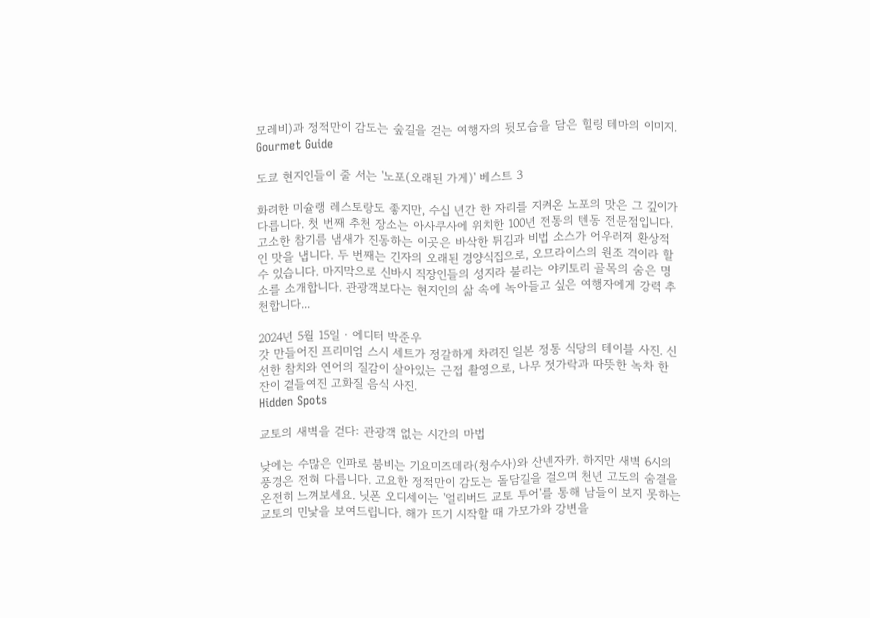모레비)과 정적만이 감도는 숲길을 걷는 여행자의 뒷모습을 담은 힐링 테마의 이미지.
Gourmet Guide

도쿄 현지인들이 줄 서는 '노포(오래된 가게)' 베스트 3

화려한 미슐랭 레스토랑도 좋지만, 수십 년간 한 자리를 지켜온 노포의 맛은 그 깊이가 다릅니다. 첫 번째 추천 장소는 아사쿠사에 위치한 100년 전통의 텐동 전문점입니다. 고소한 참기름 냄새가 진동하는 이곳은 바삭한 튀김과 비법 소스가 어우러져 환상적인 맛을 냅니다. 두 번째는 긴자의 오래된 경양식집으로, 오므라이스의 원조 격이라 할 수 있습니다. 마지막으로 신바시 직장인들의 성지라 불리는 야키토리 골목의 숨은 명소를 소개합니다. 관광객보다는 현지인의 삶 속에 녹아들고 싶은 여행자에게 강력 추천합니다...

2024년 5월 15일 · 에디터 박준우
갓 만들어진 프리미엄 스시 세트가 정갈하게 차려진 일본 정통 식당의 테이블 사진. 신선한 참치와 연어의 질감이 살아있는 근접 촬영으로, 나무 젓가락과 따뜻한 녹차 한 잔이 곁들여진 고화질 음식 사진.
Hidden Spots

교토의 새벽을 걷다: 관광객 없는 시간의 마법

낮에는 수많은 인파로 붐비는 기요미즈데라(청수사)와 산넨자카. 하지만 새벽 6시의 풍경은 전혀 다릅니다. 고요한 정적만이 감도는 돌담길을 걸으며 천년 고도의 숨결을 온전히 느껴보세요. 닛폰 오디세이는 '얼리버드 교토 투어'를 통해 남들이 보지 못하는 교토의 민낯을 보여드립니다. 해가 뜨기 시작할 때 가모가와 강변을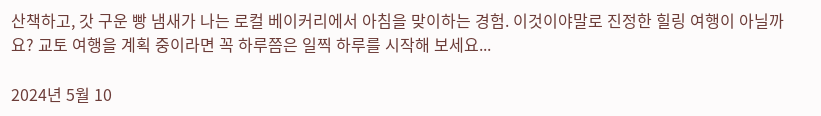산책하고, 갓 구운 빵 냄새가 나는 로컬 베이커리에서 아침을 맞이하는 경험. 이것이야말로 진정한 힐링 여행이 아닐까요? 교토 여행을 계획 중이라면 꼭 하루쯤은 일찍 하루를 시작해 보세요...

2024년 5월 10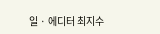일 · 에디터 최지수